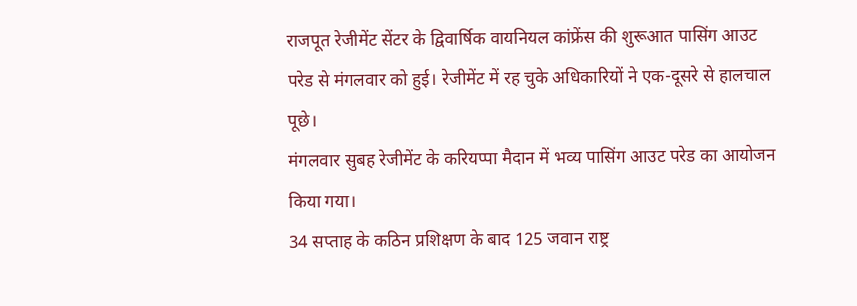राजपूत रेजीमेंट सेंटर के द्विवार्षिक वायनियल कांफ्रेंस की शुरूआत पासिंग आउट परेड से मंगलवार को हुई। रेजीमेंट में रह चुके अधिकारियों ने एक-दूसरे से हालचाल पूछे।
मंगलवार सुबह रेजीमेंट के करियप्पा मैदान में भव्य पासिंग आउट परेड का आयोजन किया गया।
34 सप्ताह के कठिन प्रशिक्षण के बाद 125 जवान राष्ट्र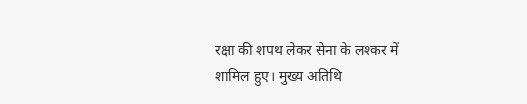रक्षा की शपथ लेकर सेना के लश्कर में शामिल हुए। मुख्य अतिथि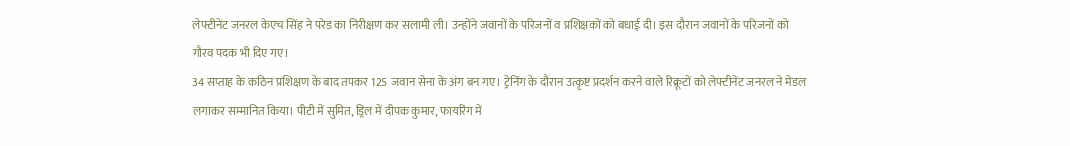लेफ्टीनेंट जनरल केएच सिंह ने परेड का निरीक्षण कर सलामी ली। उन्होंने जवानों के परिजनों व प्रशिक्षकों को बधाई दी। इस दौरान जवानों के परिजनों को गौरव पदक भी दिए गए।
34 सप्ताह के कठिन प्रशिक्षण के बाद तपकर 125 जवान सेना के अंग बन गए। ट्रेनिंग के दौरान उत्कृष्ट प्रदर्शन करने वाले रिक्रूटों को लेफ्टीनेंट जनरल ने मेडल लगाकर सम्मानित किया। पीटी में सुमित, ड्रिल में दीपक कुमार, फायरिंग में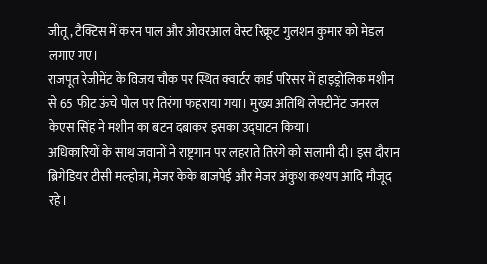जीतू, टैक्टिस में करन पाल और ओवरआल वेस्ट रिक्रूट गुलशन कुमार को मेडल लगाए गए।
राजपूत रेजीमेंट के विजय चौक पर स्थित क्वार्टर कार्ड परिसर में हाइड्रोलिक मशीन से 65 फीट ऊंचे पोल पर तिरंगा फहराया गया। मुख्य अतिथि लेफ्टीनेंट जनरल केएस सिंह ने मशीन का बटन दबाकर इसका उद्घाटन किया।
अधिकारियों के साथ जवानों ने राष्ट्रगान पर लहराते तिरंगे को सलामी दी। इस दौरान ब्रिगेडियर टीसी मल्होत्रा, मेजर केके बाजपेई और मेजर अंकुश कश्यप आदि मौजूद रहे।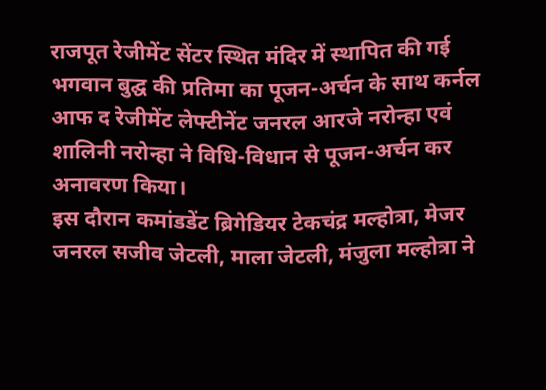राजपूत रेजीमेंट सेंटर स्थित मंदिर में स्थापित की गई भगवान बुद्घ की प्रतिमा का पूजन-अर्चन के साथ कर्नल आफ द रेजीमेंट लेफ्टीनेंट जनरल आरजे नरोन्हा एवं शालिनी नरोन्हा ने विधि-विधान से पूजन-अर्चन कर अनावरण किया।
इस दौरान कमांडडेंट ब्रिगेडियर टेकचंद्र मल्होत्रा, मेजर जनरल सजीव जेटली, माला जेटली, मंजुला मल्होत्रा ने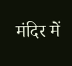मंदिर में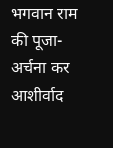भगवान राम की पूजा-अर्चना कर आशीर्वाद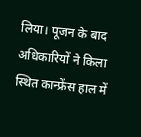लिया। पूजन के बाद अधिकारियों ने किला स्थित कान्फ्रेंस हाल में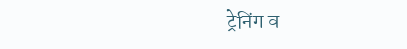ट्रेनिंग व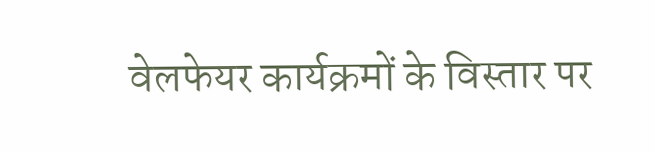वेलफेयर कार्यक्रमों के विस्तार पर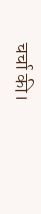चर्चा की।